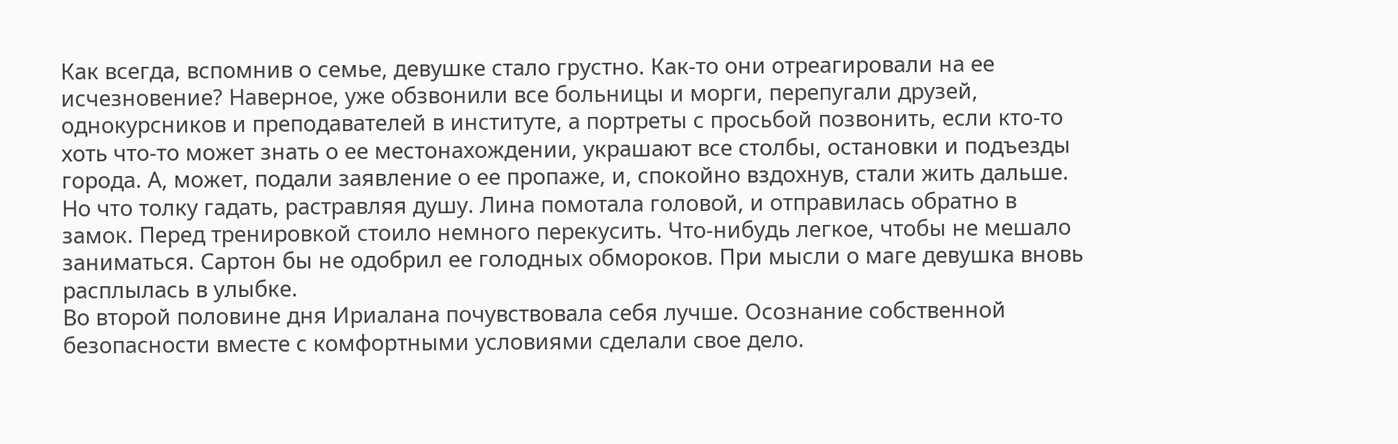Как всегда, вспомнив о семье, девушке стало грустно. Как-то они отреагировали на ее исчезновение? Наверное, уже обзвонили все больницы и морги, перепугали друзей, однокурсников и преподавателей в институте, а портреты с просьбой позвонить, если кто-то хоть что-то может знать о ее местонахождении, украшают все столбы, остановки и подъезды города. А, может, подали заявление о ее пропаже, и, спокойно вздохнув, стали жить дальше. Но что толку гадать, растравляя душу. Лина помотала головой, и отправилась обратно в замок. Перед тренировкой стоило немного перекусить. Что-нибудь легкое, чтобы не мешало заниматься. Сартон бы не одобрил ее голодных обмороков. При мысли о маге девушка вновь расплылась в улыбке.
Во второй половине дня Ириалана почувствовала себя лучше. Осознание собственной безопасности вместе с комфортными условиями сделали свое дело.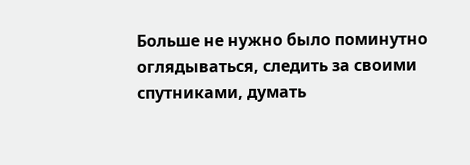Больше не нужно было поминутно оглядываться, следить за своими спутниками, думать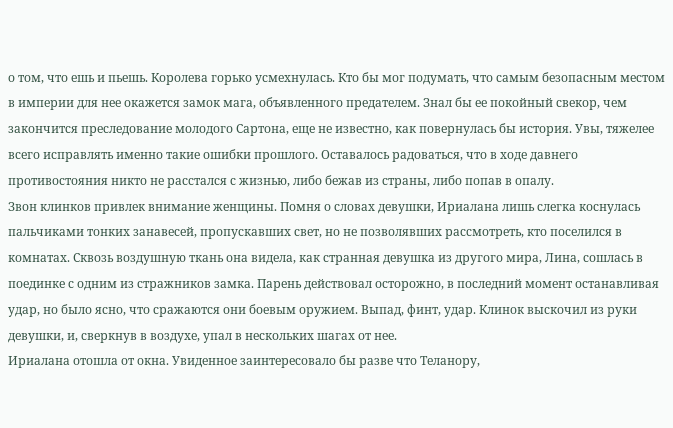о том, что ешь и пьешь. Королева горько усмехнулась. Кто бы мог подумать, что самым безопасным местом в империи для нее окажется замок мага, объявленного предателем. Знал бы ее покойный свекор, чем закончится преследование молодого Сартона, еще не известно, как повернулась бы история. Увы, тяжелее всего исправлять именно такие ошибки прошлого. Оставалось радоваться, что в ходе давнего противостояния никто не расстался с жизнью, либо бежав из страны, либо попав в опалу.
Звон клинков привлек внимание женщины. Помня о словах девушки, Ириалана лишь слегка коснулась пальчиками тонких занавесей, пропускавших свет, но не позволявших рассмотреть, кто поселился в комнатах. Сквозь воздушную ткань она видела, как странная девушка из другого мира, Лина, сошлась в поединке с одним из стражников замка. Парень действовал осторожно, в последний момент останавливая удар, но было ясно, что сражаются они боевым оружием. Выпад, финт, удар. Клинок выскочил из руки девушки, и, сверкнув в воздухе, упал в нескольких шагах от нее.
Ириалана отошла от окна. Увиденное заинтересовало бы разве что Теланору,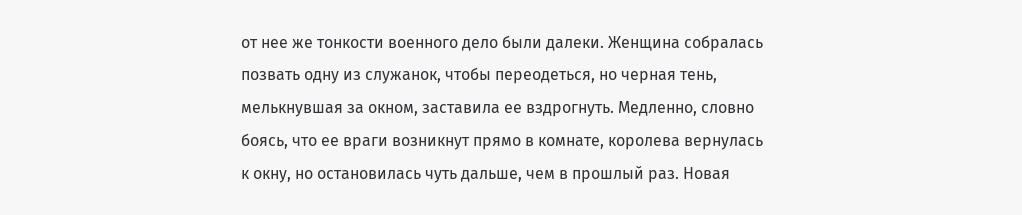от нее же тонкости военного дело были далеки. Женщина собралась позвать одну из служанок, чтобы переодеться, но черная тень, мелькнувшая за окном, заставила ее вздрогнуть. Медленно, словно боясь, что ее враги возникнут прямо в комнате, королева вернулась к окну, но остановилась чуть дальше, чем в прошлый раз. Новая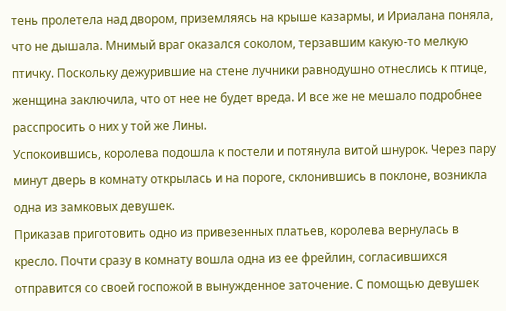тень пролетела над двором, приземляясь на крыше казармы, и Ириалана поняла, что не дышала. Мнимый враг оказался соколом, терзавшим какую-то мелкую птичку. Поскольку дежурившие на стене лучники равнодушно отнеслись к птице, женщина заключила, что от нее не будет вреда. И все же не мешало подробнее расспросить о них у той же Лины.
Успокоившись, королева подошла к постели и потянула витой шнурок. Через пару минут дверь в комнату открылась и на пороге, склонившись в поклоне, возникла одна из замковых девушек.
Приказав приготовить одно из привезенных платьев, королева вернулась в кресло. Почти сразу в комнату вошла одна из ее фрейлин, согласившихся отправится со своей госпожой в вынужденное заточение. С помощью девушек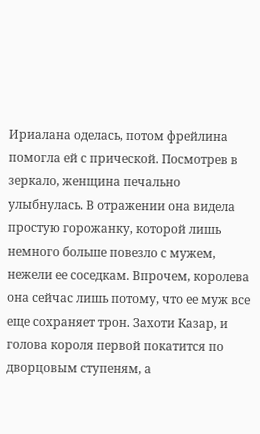Ириалана оделась, потом фрейлина помогла ей с прической. Посмотрев в зеркало, женщина печально улыбнулась. В отражении она видела простую горожанку, которой лишь немного больше повезло с мужем, нежели ее соседкам. Впрочем, королева она сейчас лишь потому, что ее муж все еще сохраняет трон. Захоти Казар, и голова короля первой покатится по дворцовым ступеням, а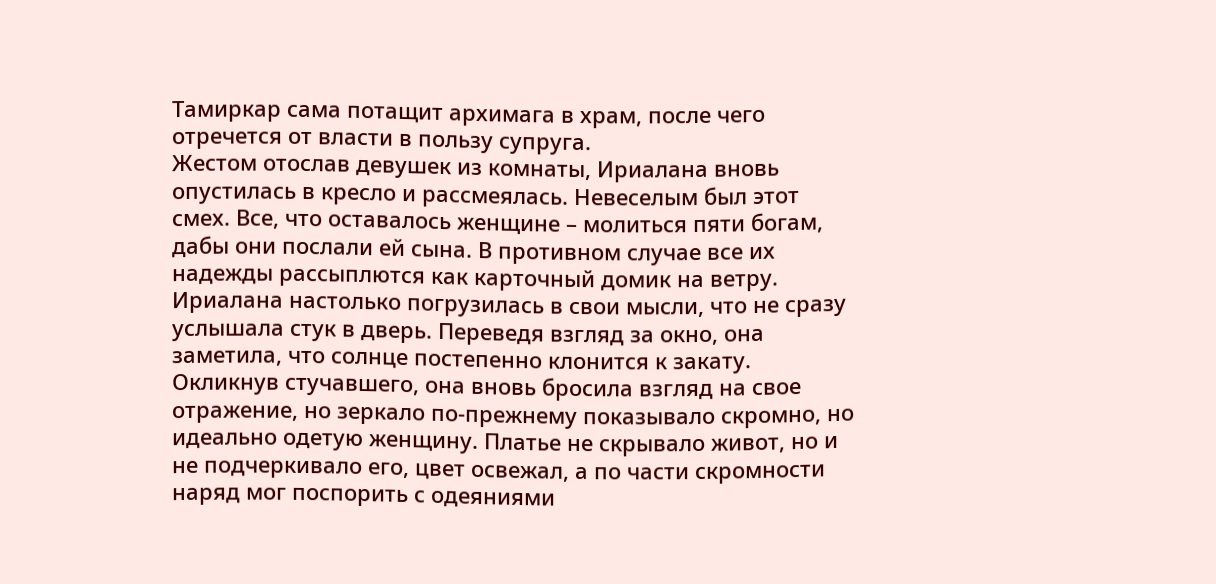Тамиркар сама потащит архимага в храм, после чего отречется от власти в пользу супруга.
Жестом отослав девушек из комнаты, Ириалана вновь опустилась в кресло и рассмеялась. Невеселым был этот смех. Все, что оставалось женщине – молиться пяти богам, дабы они послали ей сына. В противном случае все их надежды рассыплются как карточный домик на ветру.
Ириалана настолько погрузилась в свои мысли, что не сразу услышала стук в дверь. Переведя взгляд за окно, она заметила, что солнце постепенно клонится к закату. Окликнув стучавшего, она вновь бросила взгляд на свое отражение, но зеркало по-прежнему показывало скромно, но идеально одетую женщину. Платье не скрывало живот, но и не подчеркивало его, цвет освежал, а по части скромности наряд мог поспорить с одеяниями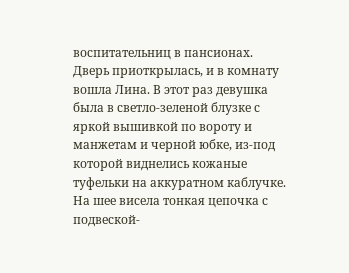воспитательниц в пансионах.
Дверь приоткрылась, и в комнату вошла Лина. В этот раз девушка была в светло-зеленой блузке с яркой вышивкой по вороту и манжетам и черной юбке, из-под которой виднелись кожаные туфельки на аккуратном каблучке. На шее висела тонкая цепочка с подвеской-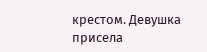крестом. Девушка присела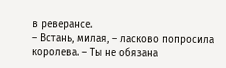в реверансе.
– Встань, милая, – ласково попросила королева. – Ты не обязана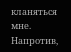кланяться мне. Напротив,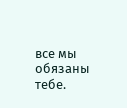все мы обязаны тебе.